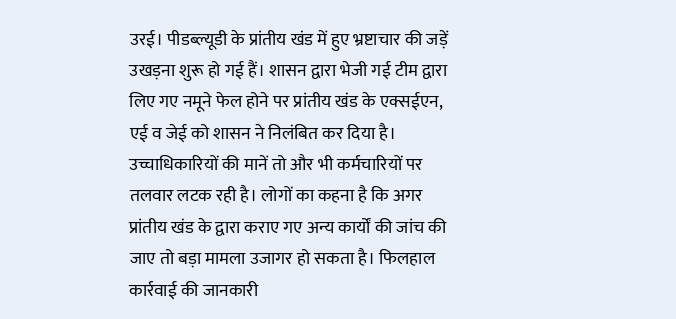उरई। पीडब्ल्यूडी के प्रांतीय खंड में हुए भ्रष्टाचार की जड़ें उखड़ना शुरू हो गई हैं। शासन द्वारा भेजी गई टीम द्वारा लिए गए नमूने फेल होने पर प्रांतीय खंड के एक्सईएन, एई व जेई को शासन ने निलंबित कर दिया है।
उच्चाधिकारियों की मानें तो और भी कर्मचारियों पर तलवार लटक रही है। लोगों का कहना है कि अगर प्रांतीय खंड के द्वारा कराए गए अन्य कार्यों की जांच की जाए तो बड़ा मामला उजागर हो सकता है। फिलहाल कार्रवाई की जानकारी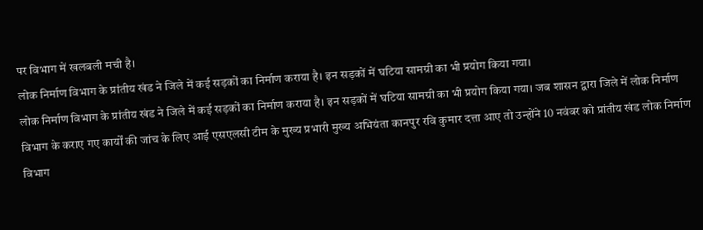पर विभाग में खलबली मची है।
लोक निर्माण विभाग के प्रांतीय खंड ने जिले में कई सड़कों का निर्माण कराया है। इन सड़कों में घटिया सामग्री का भी प्रयोग किया गया।
लोक निर्माण विभाग के प्रांतीय खंड ने जिले में कई सड़कों का निर्माण कराया है। इन सड़कों में घटिया सामग्री का भी प्रयोग किया गया। जब शासन द्वारा जिले में लोक निर्माण विभाग के कराए गए कार्यों की जांच के लिए आई एसएलसी टीम के मुख्य प्रभारी मुख्य अभियंता कानपुर रवि कुमार दत्ता आए तो उन्होंने 10 नवंबर को प्रांतीय खंड लोक निर्माण विभाग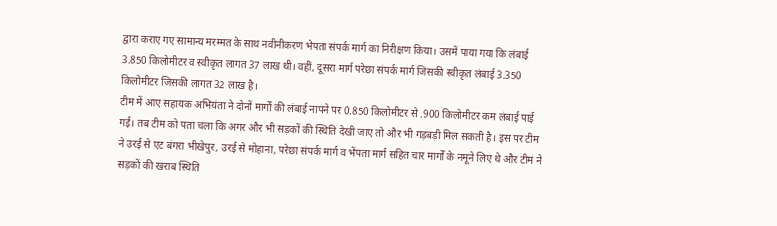द्वारा कराए गए सामान्य मरम्मत के साथ नवीनीकरण भेपता संपर्क मार्ग का निरीक्षण किया। उसमें पाया गया कि लंबाई 3.850 किलोमीटर व स्वीकृत लागत 37 लाख थी। वहीं, दूसरा मार्ग परेछा संपर्क मार्ग जिसकी स्वीकृत लंबाई 3.350 किलोमीटर जिसकी लागत 32 लाख है।
टीम में आए सहायक अभियंता ने दोनों मार्गों की लंबाई नापने पर 0.850 किलोमीटर से .900 किलोमीटर कम लंबाई पाई गई। तब टीम को पता चला कि अगर और भी सड़कों की स्थिति देखी जाए तो और भी गड़बड़ी मिल सकती है। इस पर टीम ने उरई से एट बंगरा भीखेपुर, उरई से मोहाना, परेछा संपर्क मार्ग व भेंपता मार्ग सहित चार मार्गों के नमूने लिए थे और टीम ने सड़कों की खराब स्थिति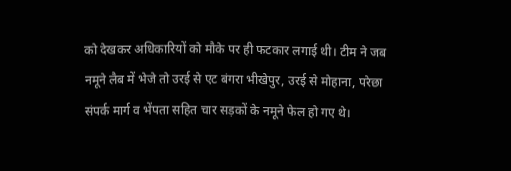को देखकर अधिकारियों को मौके पर ही फटकार लगाई थी। टीम ने जब नमूने लैब में भेजे तो उरई से एट बंगरा भीखेपुर, उरई से मोहाना, परेछा संपर्क मार्ग व भेंपता सहित चार सड़कों के नमूने फेल हो गए थे।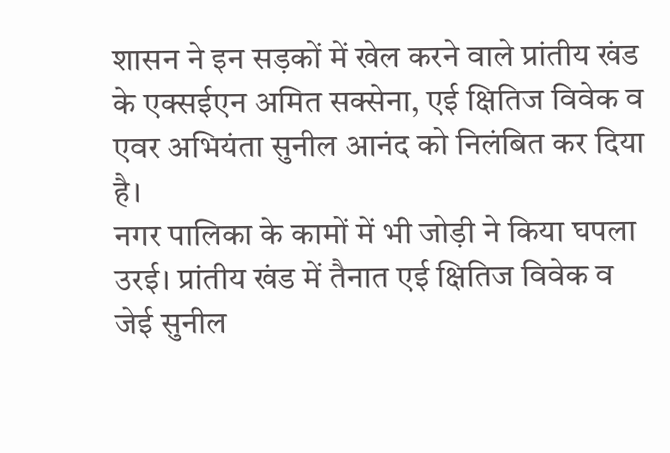शासन ने इन सड़कों में खेल करने वाले प्रांतीय खंड के एक्सईएन अमित सक्सेना, एई क्षितिज विवेक व एवर अभियंता सुनील आनंद को निलंबित कर दिया है।
नगर पालिका के कामों में भी जोड़ी ने किया घपला
उरई। प्रांतीय खंड में तैनात एई क्षितिज विवेक व जेई सुनील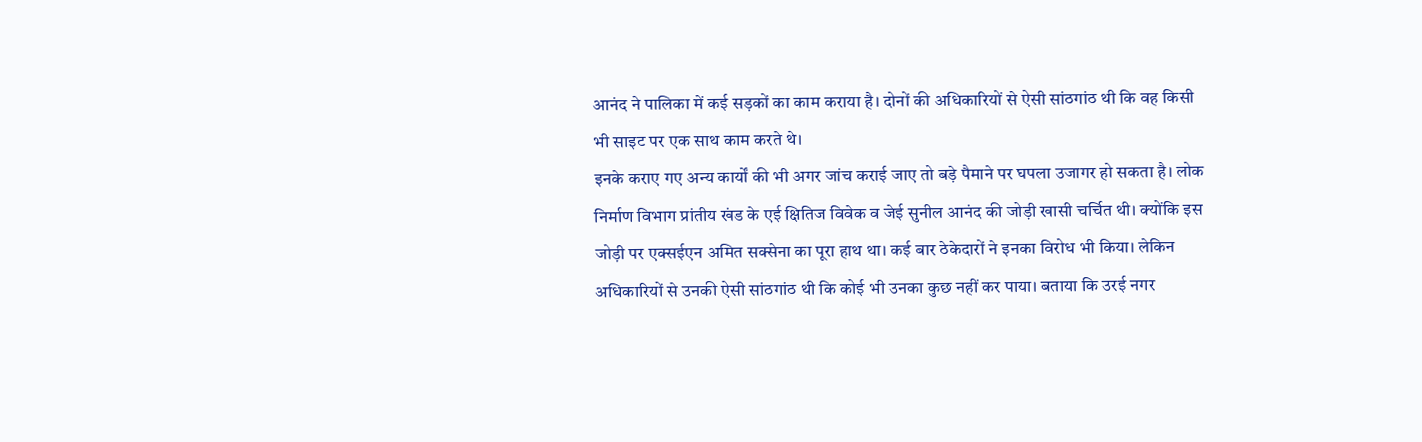आनंद ने पालिका में कई सड़कों का काम कराया है। दोनों की अधिकारियों से ऐसी सांठगांठ थी कि वह किसी भी साइट पर एक साथ काम करते थे।
इनके कराए गए अन्य कार्यों की भी अगर जांच कराई जाए तो बड़े पैमाने पर घपला उजागर हो सकता है। लोक निर्माण विभाग प्रांतीय खंड के एई क्षितिज विवेक व जेई सुनील आनंद की जोड़ी खासी चर्चित थी। क्योंकि इस जोड़ी पर एक्सईएन अमित सक्सेना का पूरा हाथ था। कई बार ठेकेदारों ने इनका विरोध भी किया। लेकिन अधिकारियों से उनकी ऐसी सांठगांठ थी कि कोई भी उनका कुछ नहीं कर पाया। बताया कि उरई नगर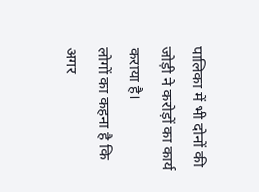पालिका में भी दोनों की जोड़ी ने करोड़ों का कार्य कराया है।
लोगों का कहना है कि अगर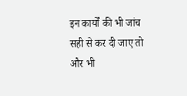इन कार्यों की भी जांच सही से कर दी जाए तो और भी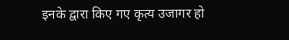इनके द्वारा किए गए कृत्य उजागर हो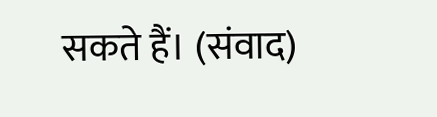सकते हैं। (संवाद)